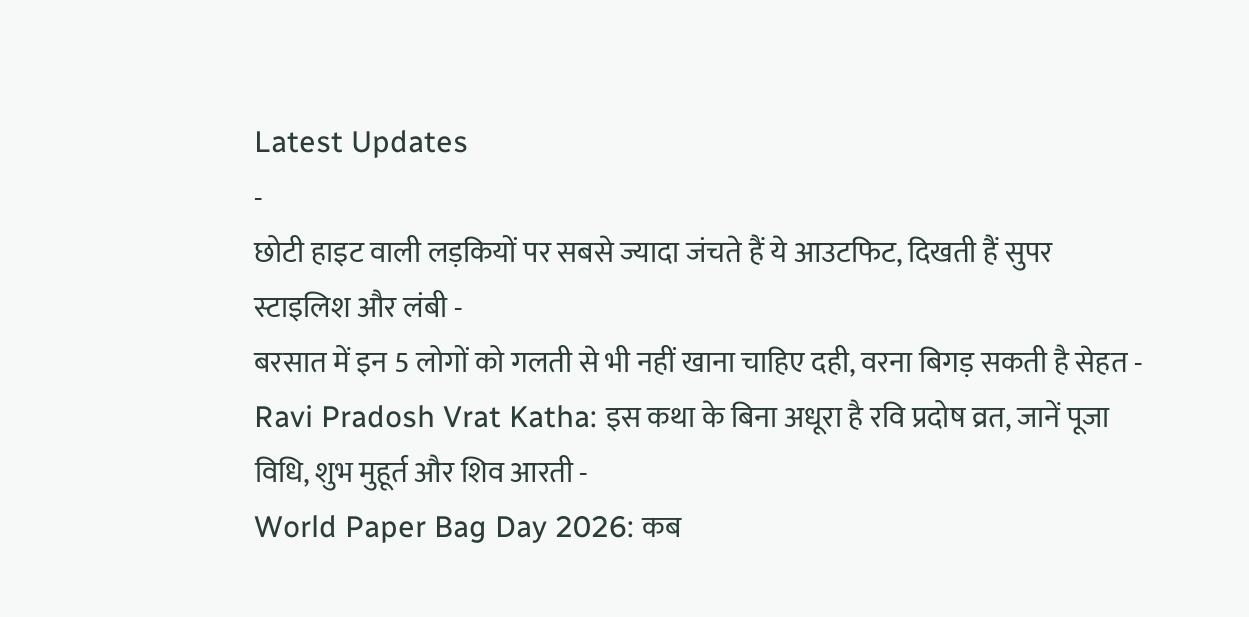Latest Updates
-
छोटी हाइट वाली लड़कियों पर सबसे ज्यादा जंचते हैं ये आउटफिट, दिखती हैं सुपर स्टाइलिश और लंबी -
बरसात में इन 5 लोगों को गलती से भी नहीं खाना चाहिए दही, वरना बिगड़ सकती है सेहत -
Ravi Pradosh Vrat Katha: इस कथा के बिना अधूरा है रवि प्रदोष व्रत, जानें पूजा विधि, शुभ मुहूर्त और शिव आरती -
World Paper Bag Day 2026: कब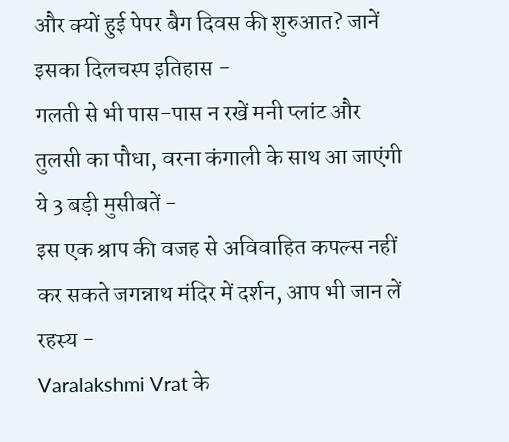और क्यों हुई पेपर बैग दिवस की शुरुआत? जानें इसका दिलचस्प इतिहास -
गलती से भी पास-पास न रखें मनी प्लांट और तुलसी का पौधा, वरना कंगाली के साथ आ जाएंगी ये 3 बड़ी मुसीबतें -
इस एक श्राप की वजह से अविवाहित कपल्स नहीं कर सकते जगन्नाथ मंदिर में दर्शन, आप भी जान लें रहस्य -
Varalakshmi Vrat के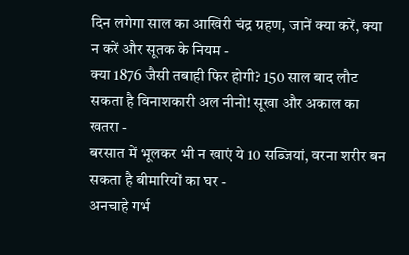दिन लगेगा साल का आखिरी चंद्र ग्रहण, जानें क्या करें, क्या न करें और सूतक के नियम -
क्या 1876 जैसी तबाही फिर होगी? 150 साल बाद लौट सकता है विनाशकारी अल नीनो! सूखा और अकाल का खतरा -
बरसात में भूलकर भी न खाएं ये 10 सब्जियां, वरना शरीर बन सकता है बीमारियों का घर -
अनचाहे गर्भ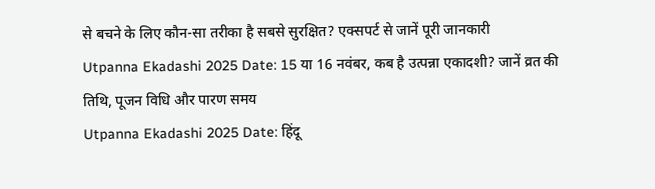से बचने के लिए कौन-सा तरीका है सबसे सुरक्षित? एक्सपर्ट से जानें पूरी जानकारी
Utpanna Ekadashi 2025 Date: 15 या 16 नवंबर, कब है उत्पन्ना एकादशी? जानें व्रत की तिथि, पूजन विधि और पारण समय
Utpanna Ekadashi 2025 Date: हिंदू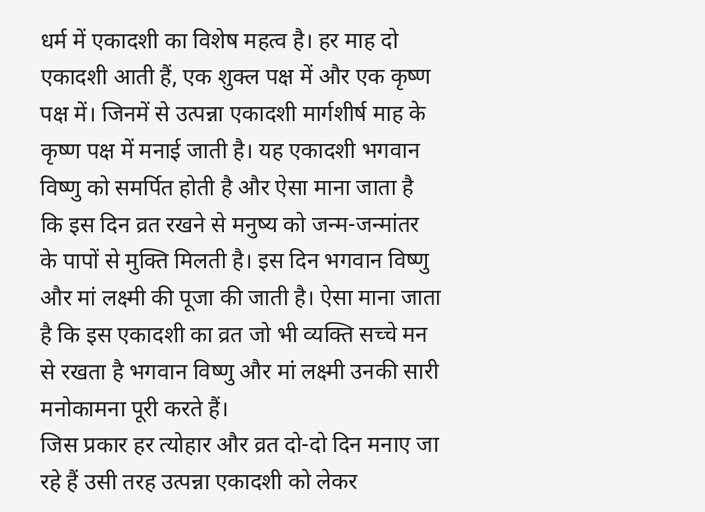धर्म में एकादशी का विशेष महत्व है। हर माह दो एकादशी आती हैं, एक शुक्ल पक्ष में और एक कृष्ण पक्ष में। जिनमें से उत्पन्ना एकादशी मार्गशीर्ष माह के कृष्ण पक्ष में मनाई जाती है। यह एकादशी भगवान विष्णु को समर्पित होती है और ऐसा माना जाता है कि इस दिन व्रत रखने से मनुष्य को जन्म-जन्मांतर के पापों से मुक्ति मिलती है। इस दिन भगवान विष्णु और मां लक्ष्मी की पूजा की जाती है। ऐसा माना जाता है कि इस एकादशी का व्रत जो भी व्यक्ति सच्चे मन से रखता है भगवान विष्णु और मां लक्ष्मी उनकी सारी मनोकामना पूरी करते हैं।
जिस प्रकार हर त्योहार और व्रत दो-दो दिन मनाए जा रहे हैं उसी तरह उत्पन्ना एकादशी को लेकर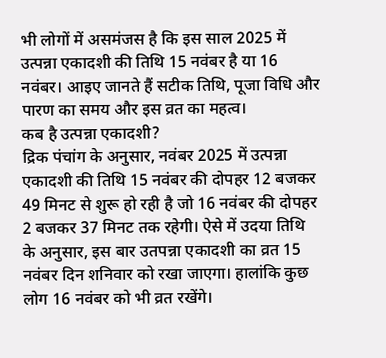भी लोगों में असमंजस है कि इस साल 2025 में उत्पन्ना एकादशी की तिथि 15 नवंबर है या 16 नवंबर। आइए जानते हैं सटीक तिथि, पूजा विधि और पारण का समय और इस व्रत का महत्व।
कब है उत्पन्ना एकादशी?
द्रिक पंचांग के अनुसार, नवंबर 2025 में उत्पन्ना एकादशी की तिथि 15 नवंबर की दोपहर 12 बजकर 49 मिनट से शुरू हो रही है जो 16 नवंबर की दोपहर 2 बजकर 37 मिनट तक रहेगी। ऐसे में उदया तिथि के अनुसार, इस बार उतपन्ना एकादशी का व्रत 15 नवंबर दिन शनिवार को रखा जाएगा। हालांकि कुछ लोग 16 नवंबर को भी व्रत रखेंगे।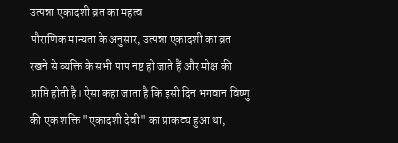उत्पन्ना एकादशी व्रत का महत्व
पौराणिक मान्यता के अनुसार, उत्पन्ना एकादशी का व्रत रखने से व्यक्ति के सभी पाप नष्ट हो जाते हैं और मोक्ष की प्राप्ति होती है। ऐसा कहा जाता है कि इसी दिन भगवान विष्णु की एक शक्ति "एकादशी देवी" का प्राकट्य हुआ था,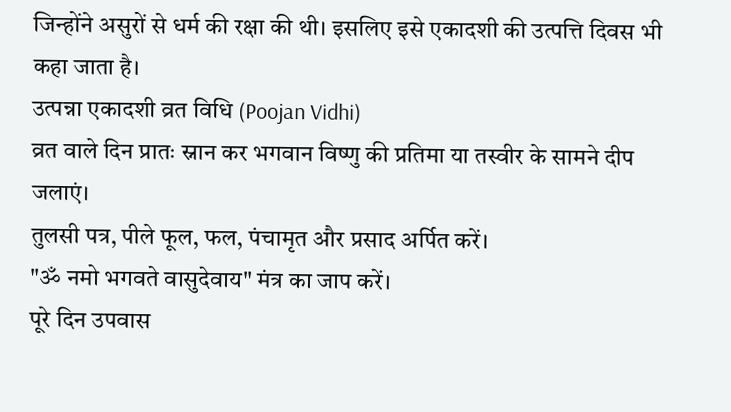जिन्होंने असुरों से धर्म की रक्षा की थी। इसलिए इसे एकादशी की उत्पत्ति दिवस भी कहा जाता है।
उत्पन्ना एकादशी व्रत विधि (Poojan Vidhi)
व्रत वाले दिन प्रातः स्नान कर भगवान विष्णु की प्रतिमा या तस्वीर के सामने दीप जलाएं।
तुलसी पत्र, पीले फूल, फल, पंचामृत और प्रसाद अर्पित करें।
"ॐ नमो भगवते वासुदेवाय" मंत्र का जाप करें।
पूरे दिन उपवास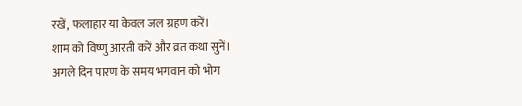रखें, फलाहार या केवल जल ग्रहण करें।
शाम को विष्णु आरती करें और व्रत कथा सुनें।
अगले दिन पारण के समय भगवान को भोग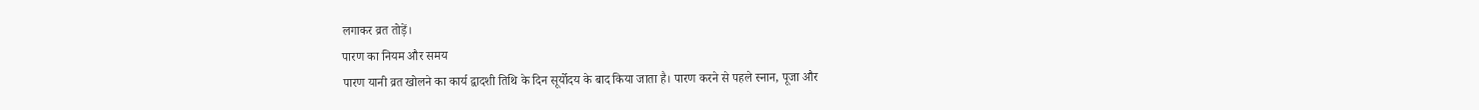लगाकर व्रत तोड़ें।
पारण का नियम और समय
पारण यानी व्रत खोलने का कार्य द्वादशी तिथि के दिन सूर्योदय के बाद किया जाता है। पारण करने से पहले स्नान, पूजा और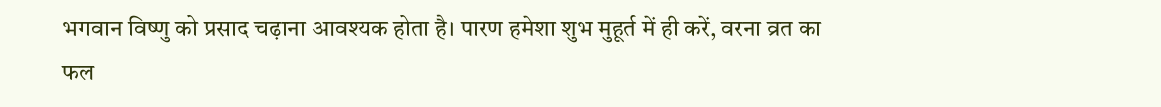भगवान विष्णु को प्रसाद चढ़ाना आवश्यक होता है। पारण हमेशा शुभ मुहूर्त में ही करें, वरना व्रत का फल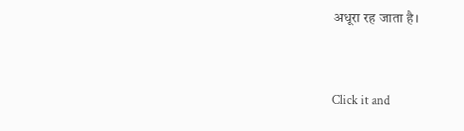अधूरा रह जाता है।



Click it and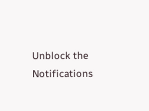Unblock the Notifications